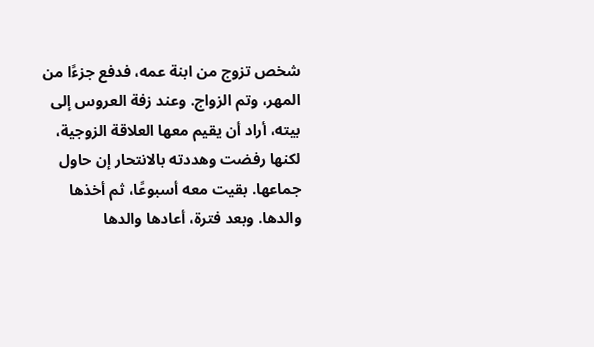شخص تزوج من ابنة عمه، فدفع جزءًا من المهر، وتم الزواج. وعند زفة العروس إلى بيته، أراد أن يقيم معها العلاقة الزوجية، لكنها رفضت وهددته بالانتحار إن حاول جماعها. بقيت معه أسبوعًا، ثم أخذها والدها. وبعد فترة، أعادها والدها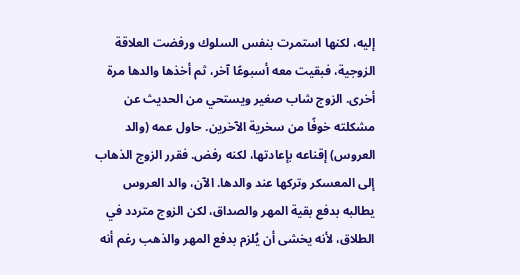إليه، لكنها استمرت بنفس السلوك ورفضت العلاقة الزوجية، فبقيت معه أسبوعًا آخر، ثم أخذها والدها مرة أخرى. الزوج شاب صغير ويستحي من الحديث عن مشكلته خوفًا من سخرية الآخرين. حاول عمه (والد العروس) إقناعه بإعادتها، لكنه رفض. فقرر الزوج الذهاب إلى المعسكر وتركها عند والدها. الآن، والد العروس يطالبه بدفع بقية المهر والصداق، لكن الزوج متردد في الطلاق، لأنه يخشى أن يُلزم بدفع المهر والذهب رغم أنه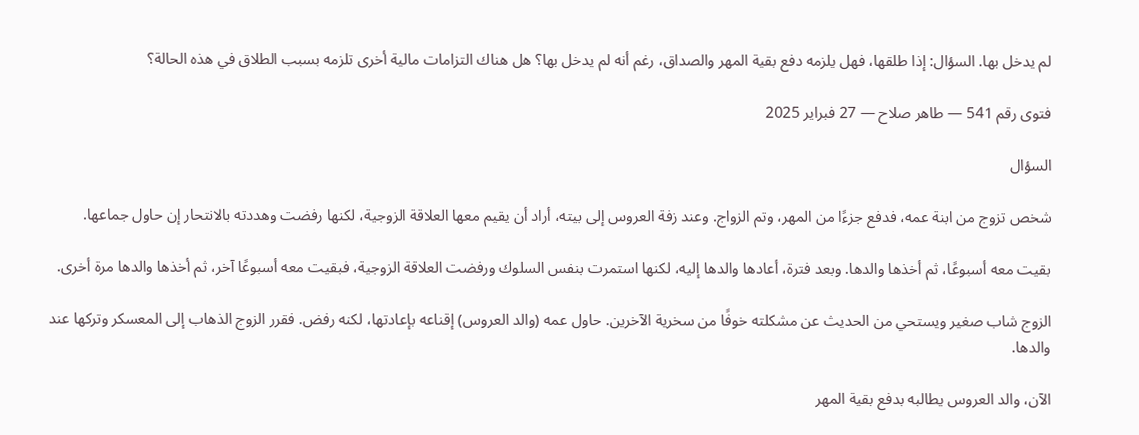لم يدخل بها. السؤال: إذا طلقها، فهل يلزمه دفع بقية المهر والصداق، رغم أنه لم يدخل بها؟ هل هناك التزامات مالية أخرى تلزمه بسبب الطلاق في هذه الحالة؟

فتوى رقم 541 — طاهر صلاح — 27 فبراير 2025

السؤال

شخص تزوج من ابنة عمه، فدفع جزءًا من المهر، وتم الزواج. وعند زفة العروس إلى بيته، أراد أن يقيم معها العلاقة الزوجية، لكنها رفضت وهددته بالانتحار إن حاول جماعها.

بقيت معه أسبوعًا، ثم أخذها والدها. وبعد فترة، أعادها والدها إليه، لكنها استمرت بنفس السلوك ورفضت العلاقة الزوجية، فبقيت معه أسبوعًا آخر، ثم أخذها والدها مرة أخرى.

الزوج شاب صغير ويستحي من الحديث عن مشكلته خوفًا من سخرية الآخرين. حاول عمه (والد العروس) إقناعه بإعادتها، لكنه رفض. فقرر الزوج الذهاب إلى المعسكر وتركها عند والدها.

الآن، والد العروس يطالبه بدفع بقية المهر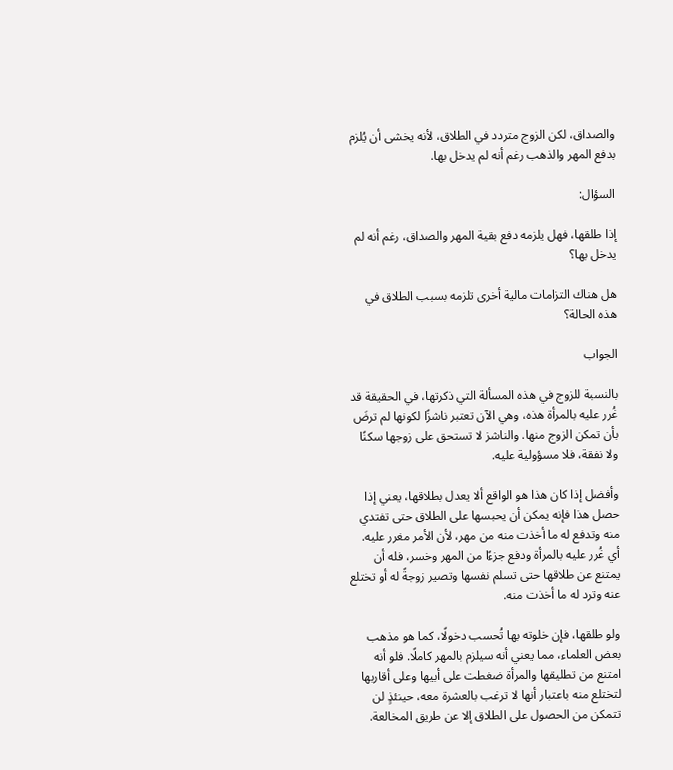والصداق، لكن الزوج متردد في الطلاق، لأنه يخشى أن يُلزم بدفع المهر والذهب رغم أنه لم يدخل بها.

السؤال:

إذا طلقها، فهل يلزمه دفع بقية المهر والصداق، رغم أنه لم يدخل بها؟

هل هناك التزامات مالية أخرى تلزمه بسبب الطلاق في هذه الحالة؟

الجواب

بالنسبة للزوج في هذه المسألة التي ذكرتها، في الحقيقة قد غُرر عليه بالمرأة هذه، وهي الآن تعتبر ناشزًا لكونها لم ترضَ بأن تمكن الزوج منها. والناشز لا تستحق على زوجها سكنًا ولا نفقة، فلا مسؤولية عليه.

وأفضل إذا كان هذا هو الواقع ألا يعدل بطلاقها، يعني إذا حصل هذا فإنه يمكن أن يحبسها على الطلاق حتى تفتدي منه وتدفع له ما أخذت منه من مهر، لأن الأمر مغرر عليه. أي غُرر عليه بالمرأة ودفع جزءًا من المهر وخسر، فله أن يمتنع عن طلاقها حتى تسلم نفسها وتصير زوجةً له أو تختلع عنه وترد له ما أخذت منه.

ولو طلقها، فإن خلوته بها تُحسب دخولًا، كما هو مذهب بعض العلماء، مما يعني أنه سيلزم بالمهر كاملًا. فلو أنه امتنع من تطليقها والمرأة ضغطت على أبيها وعلى أقاربها لتختلع منه باعتبار أنها لا ترغب بالعشرة معه، حينئذٍ لن تتمكن من الحصول على الطلاق إلا عن طريق المخالعة.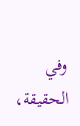وفي الحقيقة،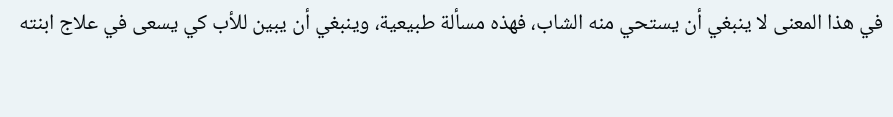في هذا المعنى لا ينبغي أن يستحي منه الشاب، فهذه مسألة طبيعية، وينبغي أن يبين للأب كي يسعى في علاج ابنته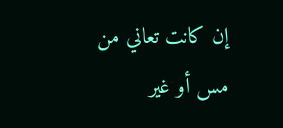إن كانت تعاني من مس أو غير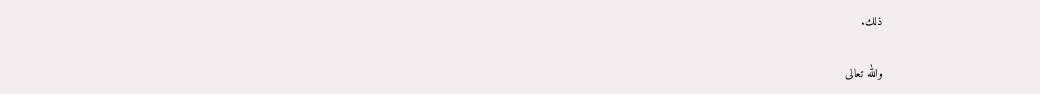ذلك.

والله تعالى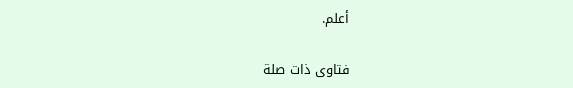أعلم.

فتاوى ذات صلة